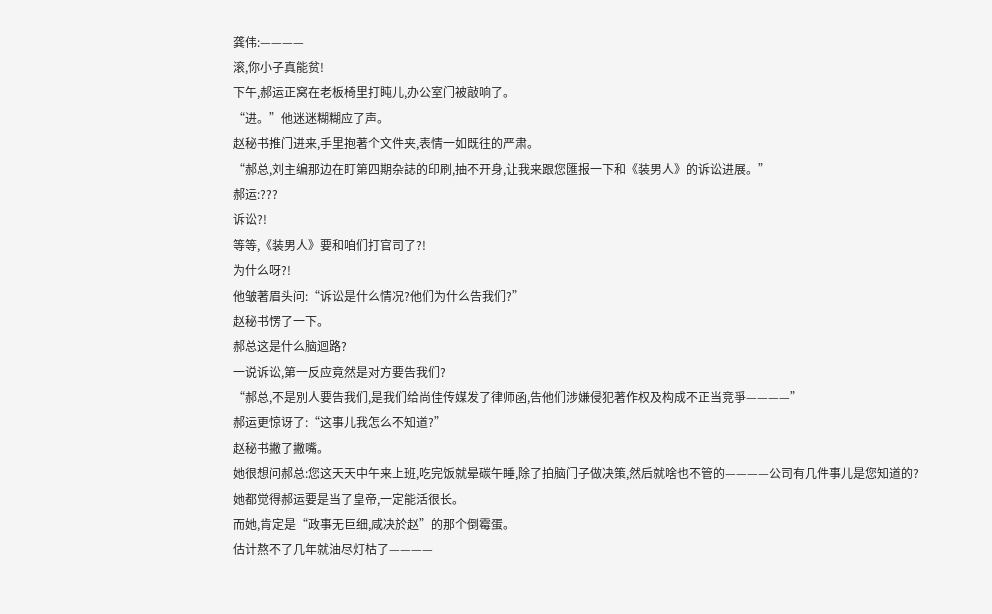龚伟:————
滚,你小子真能贫!
下午,郝运正窝在老板椅里打盹儿,办公室门被敲响了。
“进。”他迷迷糊糊应了声。
赵秘书推门进来,手里抱著个文件夹,表情一如既往的严肃。
“郝总,刘主编那边在盯第四期杂誌的印刷,抽不开身,让我来跟您匯报一下和《装男人》的诉讼进展。”
郝运:???
诉讼?!
等等,《装男人》要和咱们打官司了?!
为什么呀?!
他皱著眉头问:“诉讼是什么情况?他们为什么告我们?”
赵秘书愣了一下。
郝总这是什么脑迴路?
一说诉讼,第一反应竟然是对方要告我们?
“郝总,不是別人要告我们,是我们给尚佳传媒发了律师函,告他们涉嫌侵犯著作权及构成不正当竞爭————”
郝运更惊讶了:“这事儿我怎么不知道?”
赵秘书撇了撇嘴。
她很想问郝总:您这天天中午来上班,吃完饭就晕碳午睡,除了拍脑门子做决策,然后就啥也不管的————公司有几件事儿是您知道的?
她都觉得郝运要是当了皇帝,一定能活很长。
而她,肯定是“政事无巨细,咸决於赵”的那个倒霉蛋。
估计熬不了几年就油尽灯枯了————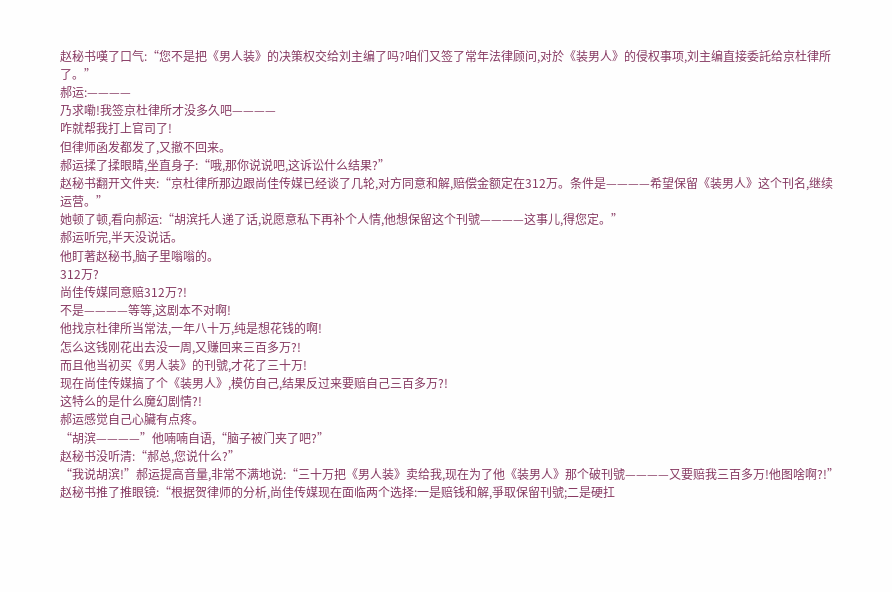赵秘书嘆了口气:“您不是把《男人装》的决策权交给刘主编了吗?咱们又签了常年法律顾问,对於《装男人》的侵权事项,刘主编直接委託给京杜律所了。”
郝运:————
乃求嘞!我签京杜律所才没多久吧————
咋就帮我打上官司了!
但律师函发都发了,又撤不回来。
郝运揉了揉眼睛,坐直身子:“哦,那你说说吧,这诉讼什么结果?”
赵秘书翻开文件夹:“京杜律所那边跟尚佳传媒已经谈了几轮,对方同意和解,赔偿金额定在312万。条件是————希望保留《装男人》这个刊名,继续运营。”
她顿了顿,看向郝运:“胡滨托人递了话,说愿意私下再补个人情,他想保留这个刊號————这事儿,得您定。”
郝运听完,半天没说话。
他盯著赵秘书,脑子里嗡嗡的。
312万?
尚佳传媒同意赔312万?!
不是————等等,这剧本不对啊!
他找京杜律所当常法,一年八十万,纯是想花钱的啊!
怎么这钱刚花出去没一周,又赚回来三百多万?!
而且他当初买《男人装》的刊號,才花了三十万!
现在尚佳传媒搞了个《装男人》,模仿自己,结果反过来要赔自己三百多万?!
这特么的是什么魔幻剧情?!
郝运感觉自己心臟有点疼。
“胡滨————”他喃喃自语,“脑子被门夹了吧?”
赵秘书没听清:“郝总,您说什么?”
“我说胡滨!”郝运提高音量,非常不满地说:“三十万把《男人装》卖给我,现在为了他《装男人》那个破刊號————又要赔我三百多万!他图啥啊?!”
赵秘书推了推眼镜:“根据贺律师的分析,尚佳传媒现在面临两个选择:一是赔钱和解,爭取保留刊號;二是硬扛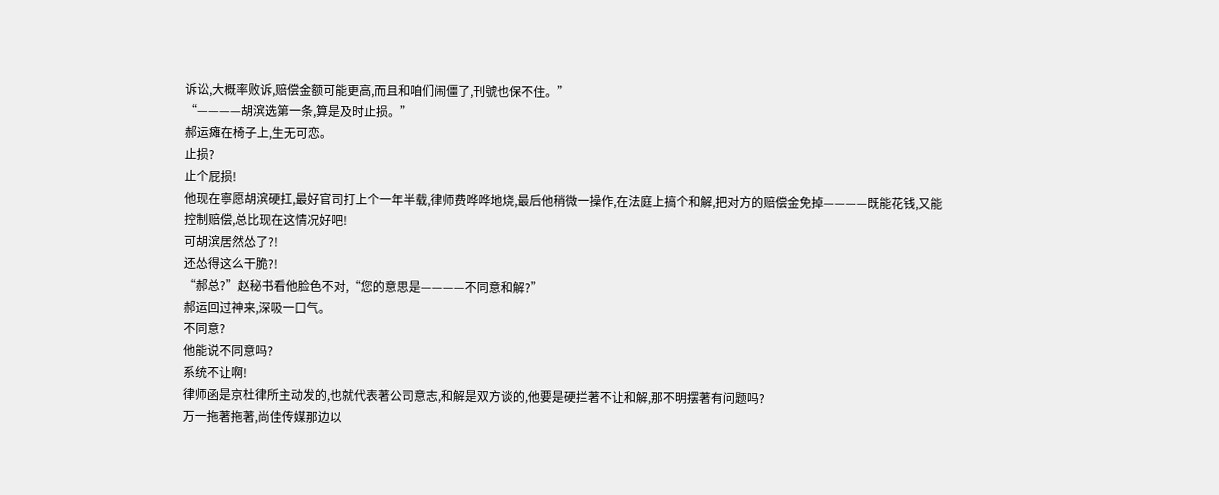诉讼,大概率败诉,赔偿金额可能更高,而且和咱们闹僵了,刊號也保不住。”
“————胡滨选第一条,算是及时止损。”
郝运瘫在椅子上,生无可恋。
止损?
止个屁损!
他现在寧愿胡滨硬扛,最好官司打上个一年半载,律师费哗哗地烧,最后他稍微一操作,在法庭上搞个和解,把对方的赔偿金免掉————既能花钱,又能控制赔偿,总比现在这情况好吧!
可胡滨居然怂了?!
还怂得这么干脆?!
“郝总?”赵秘书看他脸色不对,“您的意思是————不同意和解?”
郝运回过神来,深吸一口气。
不同意?
他能说不同意吗?
系统不让啊!
律师函是京杜律所主动发的,也就代表著公司意志,和解是双方谈的,他要是硬拦著不让和解,那不明摆著有问题吗?
万一拖著拖著,尚佳传媒那边以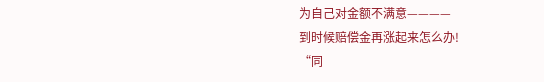为自己对金额不满意————
到时候赔偿金再涨起来怎么办!
“同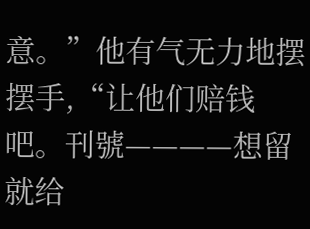意。”他有气无力地摆摆手,“让他们赔钱吧。刊號————想留就给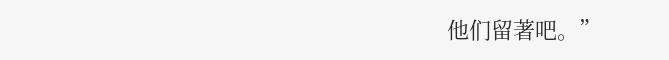他们留著吧。”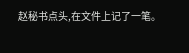赵秘书点头,在文件上记了一笔。